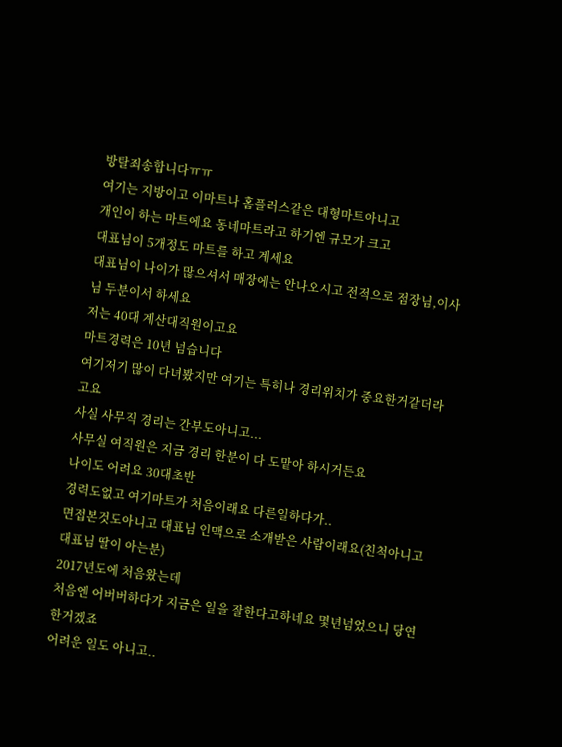방탈죄송합니다ㅠㅠ
여기는 지방이고 이마트나 홈플러스같은 대형마트아니고
개인이 하는 마트에요 동네마트라고 하기엔 규모가 크고
대표님이 5개정도 마트를 하고 계세요
대표님이 나이가 많으셔서 매장에는 안나오시고 전적으로 점장님,이사님 두분이서 하세요
저는 40대 계산대직원이고요
마트경력은 10년 넘습니다
여기저기 많이 다녀봤지만 여기는 특히나 경리위치가 중요한거같더라고요
사실 사무직 경리는 간부도아니고...
사무실 여직원은 지금 경리 한분이 다 도맡아 하시거든요
나이도 어려요 30대초반
경력도없고 여기마트가 처음이래요 다른일하다가..
면접본것도아니고 대표님 인맥으로 소개받은 사람이래요(친척아니고 대표님 딸이 아는분)
2017년도에 처음왔는데
처음엔 어버버하다가 지금은 일을 잘한다고하네요 몇년넘었으니 당연한거겠죠
어려운 일도 아니고..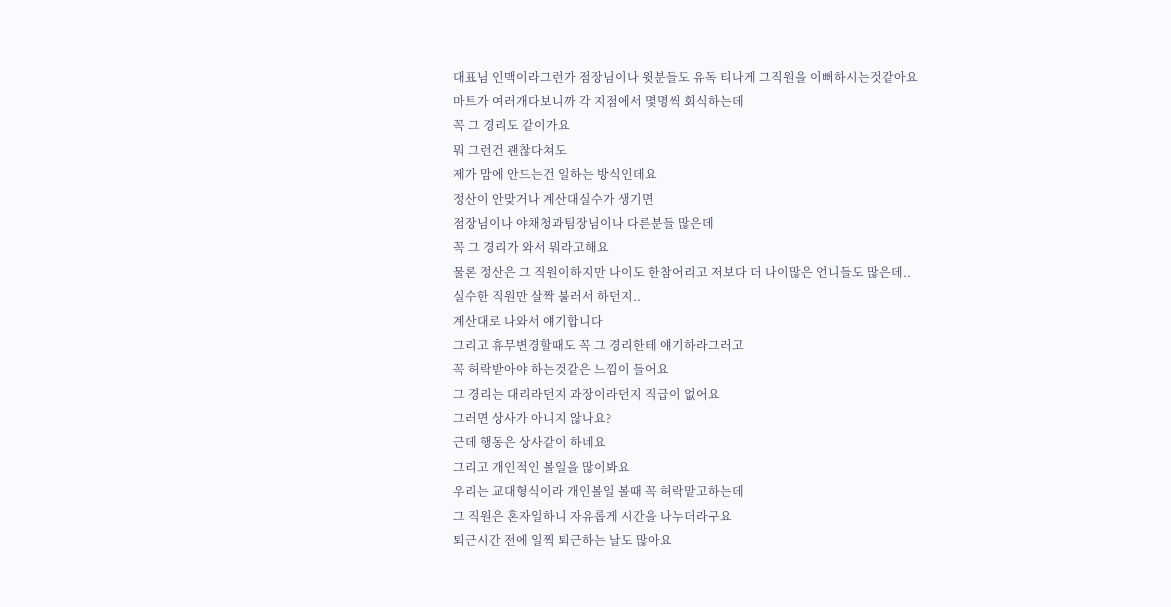대표님 인맥이라그런가 점장님이나 윗분들도 유독 티나게 그직원을 이뻐하시는것같아요
마트가 여러개다보니까 각 지점에서 몇명씩 회식하는데
꼭 그 경리도 같이가요
뭐 그런건 괜찮다쳐도
제가 맘에 안드는건 일하는 방식인데요
정산이 안맞거나 계산대실수가 생기면
점장님이나 야채청과팀장님이나 다른분들 많은데
꼭 그 경리가 와서 뭐라고해요
물론 정산은 그 직원이하지만 나이도 한참어리고 저보다 더 나이많은 언니들도 많은데..
실수한 직원만 살짝 불러서 하던지..
계산대로 나와서 얘기합니다
그리고 휴무변경할때도 꼭 그 경리한테 얘기하라그러고
꼭 허락받아야 하는것같은 느낌이 들어요
그 경리는 대리라던지 과장이라던지 직급이 없어요
그러면 상사가 아니지 않나요?
근데 행동은 상사같이 하네요
그리고 개인적인 볼일을 많이봐요
우리는 교대형식이라 개인볼일 볼때 꼭 허락맡고하는데
그 직원은 혼자일하니 자유롭게 시간을 나누더라구요
퇴근시간 전에 일찍 퇴근하는 날도 많아요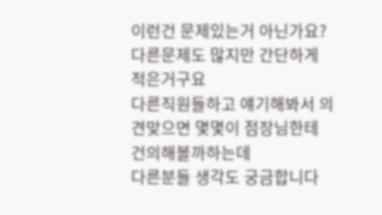이런건 문제있는거 아닌가요?
다른문제도 많지만 간단하게 적은거구요
다른직원들하고 얘기해봐서 의견맞으면 몇몇이 점장님한테 건의해볼까하는데
다른분들 생각도 궁금합니다